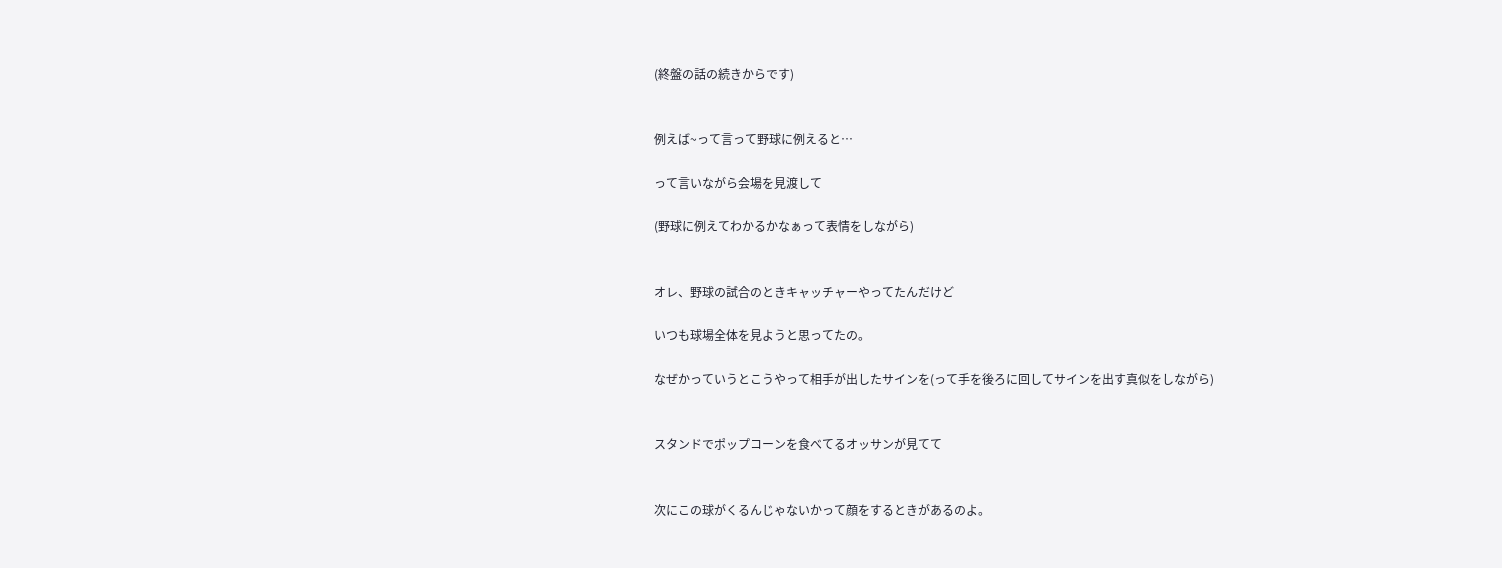(終盤の話の続きからです)


例えば~って言って野球に例えると…

って言いながら会場を見渡して

(野球に例えてわかるかなぁって表情をしながら)


オレ、野球の試合のときキャッチャーやってたんだけど

いつも球場全体を見ようと思ってたの。

なぜかっていうとこうやって相手が出したサインを(って手を後ろに回してサインを出す真似をしながら)


スタンドでポップコーンを食べてるオッサンが見てて


次にこの球がくるんじゃないかって顔をするときがあるのよ。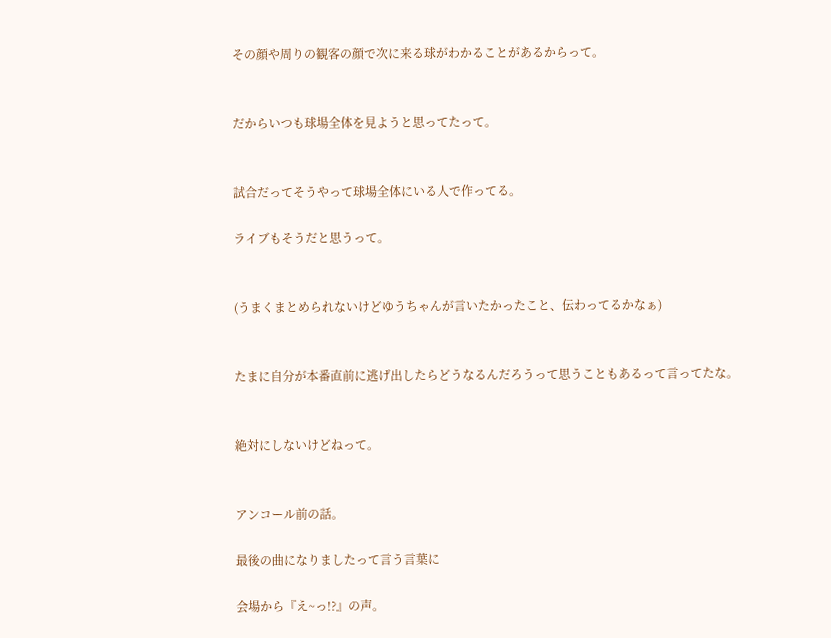その顔や周りの観客の顔で次に来る球がわかることがあるからって。


だからいつも球場全体を見ようと思ってたって。


試合だってそうやって球場全体にいる人で作ってる。

ライブもそうだと思うって。


(うまくまとめられないけどゆうちゃんが言いたかったこと、伝わってるかなぁ)


たまに自分が本番直前に逃げ出したらどうなるんだろうって思うこともあるって言ってたな。


絶対にしないけどねって。


アンコール前の話。

最後の曲になりましたって言う言葉に

会場から『え~っ!?』の声。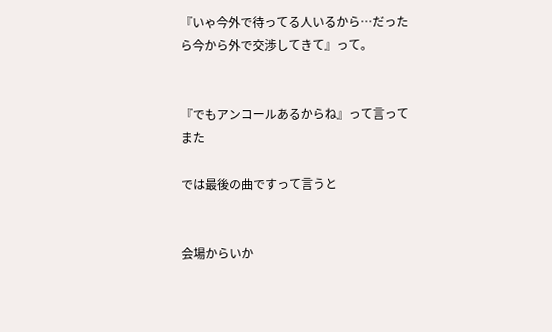『いゃ今外で待ってる人いるから…だったら今から外で交渉してきて』って。


『でもアンコールあるからね』って言ってまた

では最後の曲ですって言うと


会場からいか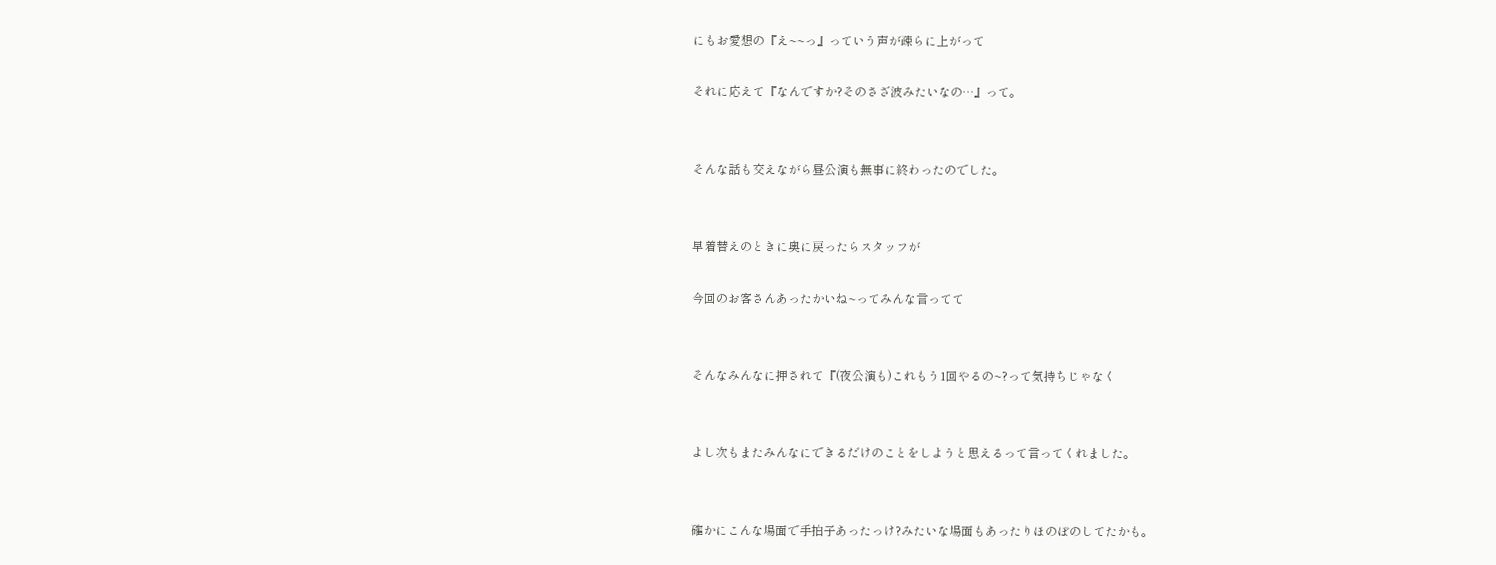にもお愛想の『え~~っ』っていう声が疎らに上がって

それに応えて『なんですか?そのさざ波みたいなの…』って。


そんな話も交えながら昼公演も無事に終わったのでした。


早着替えのときに奥に戻ったらスタッフが

今回のお客さんあったかいね~ってみんな言ってて


そんなみんなに押されて『(夜公演も)これもう1回やるの~?って気持ちじゃなく


よし次もまたみんなにできるだけのことをしようと思えるって言ってくれました。


確かにこんな場面で手拍子あったっけ?みたいな場面もあったりほのぼのしてたかも。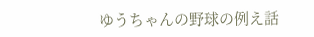ゆうちゃんの野球の例え話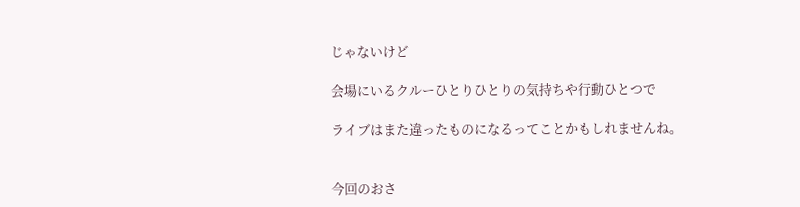じゃないけど

会場にいるクルーひとりひとりの気持ちや行動ひとつで

ライブはまた違ったものになるってことかもしれませんね。


今回のおさ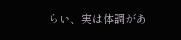らい、実は体調があ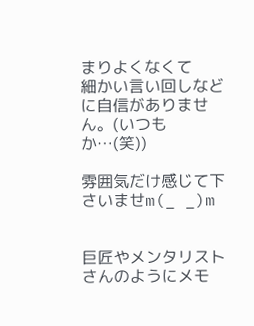まりよくなくて
細かい言い回しなどに自信がありません。(いつもか…(笑))

雰囲気だけ感じて下さいませm(_ _)m


巨匠やメンタリストさんのようにメモ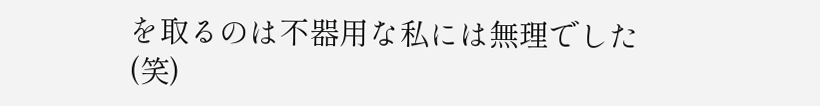を取るのは不器用な私には無理でした(笑)